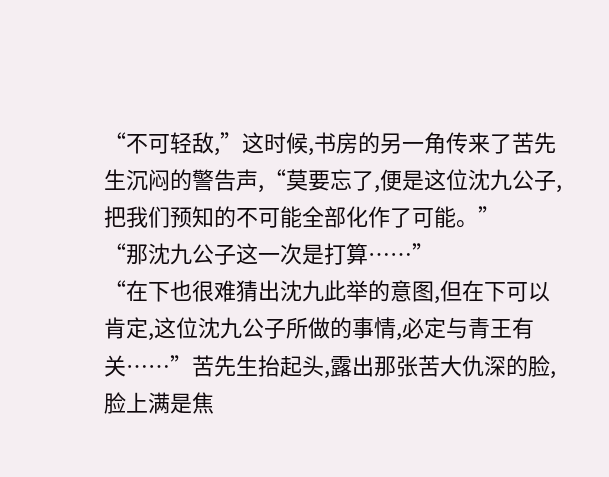“不可轻敌,”这时候,书房的另一角传来了苦先生沉闷的警告声,“莫要忘了,便是这位沈九公子,把我们预知的不可能全部化作了可能。”
“那沈九公子这一次是打算……”
“在下也很难猜出沈九此举的意图,但在下可以肯定,这位沈九公子所做的事情,必定与青王有关……”苦先生抬起头,露出那张苦大仇深的脸,脸上满是焦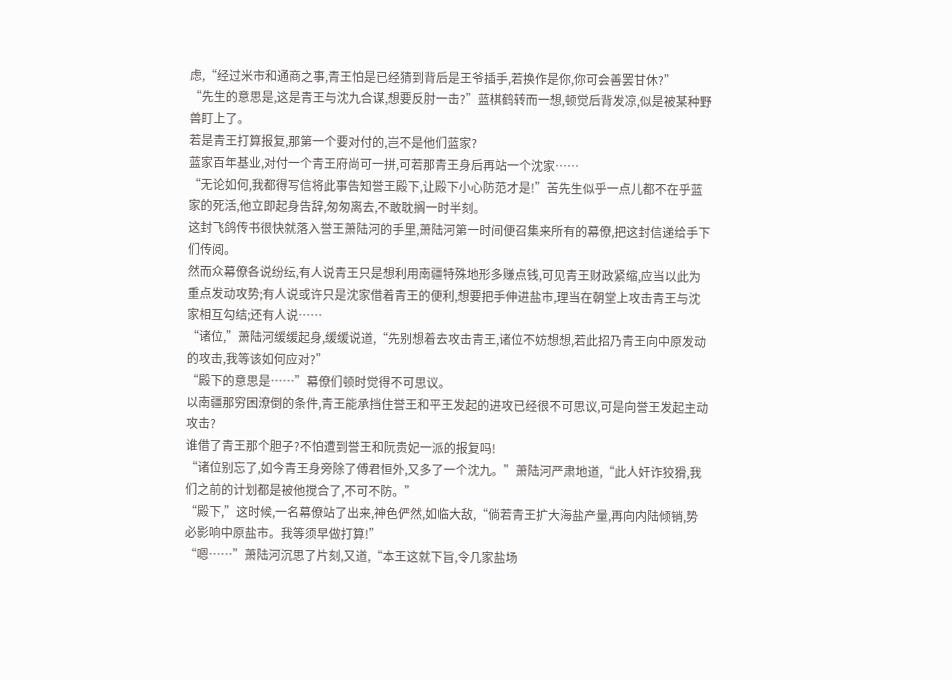虑,“经过米市和通商之事,青王怕是已经猜到背后是王爷插手,若换作是你,你可会善罢甘休?”
“先生的意思是,这是青王与沈九合谋,想要反肘一击?”蓝棋鹤转而一想,顿觉后背发凉,似是被某种野兽盯上了。
若是青王打算报复,那第一个要对付的,岂不是他们蓝家?
蓝家百年基业,对付一个青王府尚可一拼,可若那青王身后再站一个沈家……
“无论如何,我都得写信将此事告知誉王殿下,让殿下小心防范才是!”苦先生似乎一点儿都不在乎蓝家的死活,他立即起身告辞,匆匆离去,不敢耽搁一时半刻。
这封飞鸽传书很快就落入誉王萧陆河的手里,萧陆河第一时间便召集来所有的幕僚,把这封信递给手下们传阅。
然而众幕僚各说纷纭,有人说青王只是想利用南疆特殊地形多赚点钱,可见青王财政紧缩,应当以此为重点发动攻势;有人说或许只是沈家借着青王的便利,想要把手伸进盐市,理当在朝堂上攻击青王与沈家相互勾结;还有人说……
“诸位,”萧陆河缓缓起身,缓缓说道,“先别想着去攻击青王,诸位不妨想想,若此招乃青王向中原发动的攻击,我等该如何应对?”
“殿下的意思是……”幕僚们顿时觉得不可思议。
以南疆那穷困潦倒的条件,青王能承挡住誉王和平王发起的进攻已经很不可思议,可是向誉王发起主动攻击?
谁借了青王那个胆子?不怕遭到誉王和阮贵妃一派的报复吗!
“诸位别忘了,如今青王身旁除了傅君恒外,又多了一个沈九。”萧陆河严肃地道,“此人奸诈狡猾,我们之前的计划都是被他搅合了,不可不防。”
“殿下,”这时候,一名幕僚站了出来,神色俨然,如临大敌,“倘若青王扩大海盐产量,再向内陆倾销,势必影响中原盐市。我等须早做打算!”
“嗯……”萧陆河沉思了片刻,又道,“本王这就下旨,令几家盐场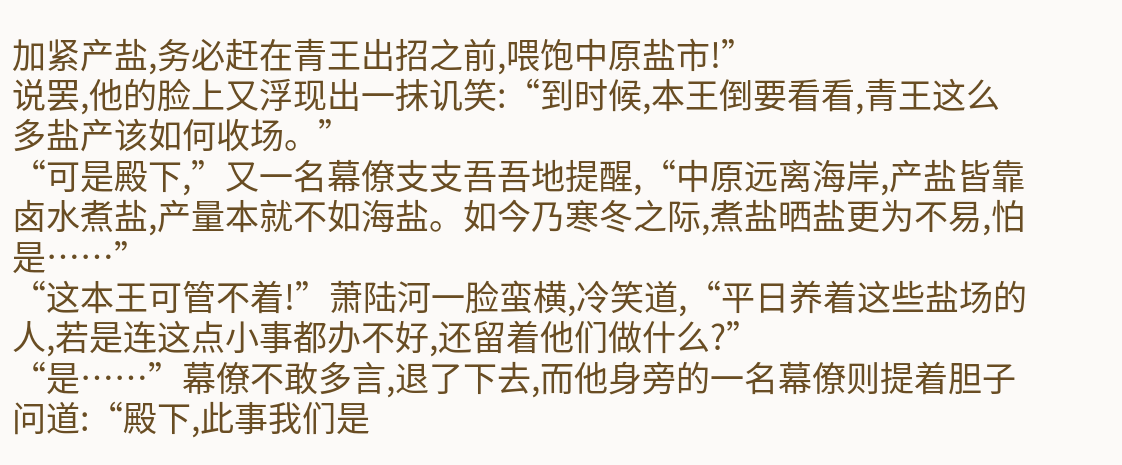加紧产盐,务必赶在青王出招之前,喂饱中原盐市!”
说罢,他的脸上又浮现出一抹讥笑:“到时候,本王倒要看看,青王这么多盐产该如何收场。”
“可是殿下,”又一名幕僚支支吾吾地提醒,“中原远离海岸,产盐皆靠卤水煮盐,产量本就不如海盐。如今乃寒冬之际,煮盐晒盐更为不易,怕是……”
“这本王可管不着!”萧陆河一脸蛮横,冷笑道,“平日养着这些盐场的人,若是连这点小事都办不好,还留着他们做什么?”
“是……”幕僚不敢多言,退了下去,而他身旁的一名幕僚则提着胆子问道:“殿下,此事我们是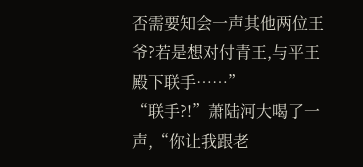否需要知会一声其他两位王爷?若是想对付青王,与平王殿下联手……”
“联手?!”萧陆河大喝了一声,“你让我跟老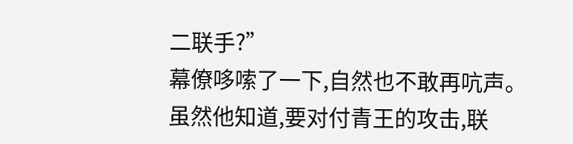二联手?”
幕僚哆嗦了一下,自然也不敢再吭声。
虽然他知道,要对付青王的攻击,联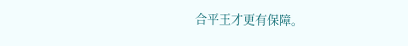合平王才更有保障。